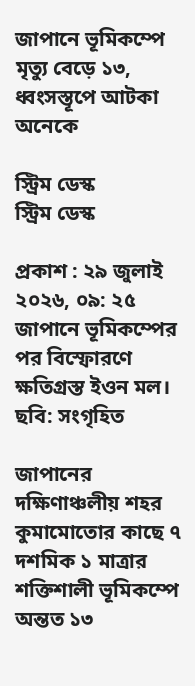জাপানে ভূমিকম্পে মৃত্যু বেড়ে ১৩, ধ্বংসস্তূপে আটকা অনেকে

স্ট্রিম ডেস্ক
স্ট্রিম ডেস্ক

প্রকাশ : ২৯ জুলাই ২০২৬, ০৯: ২৫
জাপানে ভূমিকম্পের পর বিস্ফোরণে ক্ষতিগ্রস্ত ইওন মল। ছবি: সংগৃহিত

জাপানের দক্ষিণাঞ্চলীয় শহর কুমামোতোর কাছে ৭ দশমিক ১ মাত্রার শক্তিশালী ভূমিকম্পে অন্তত ১৩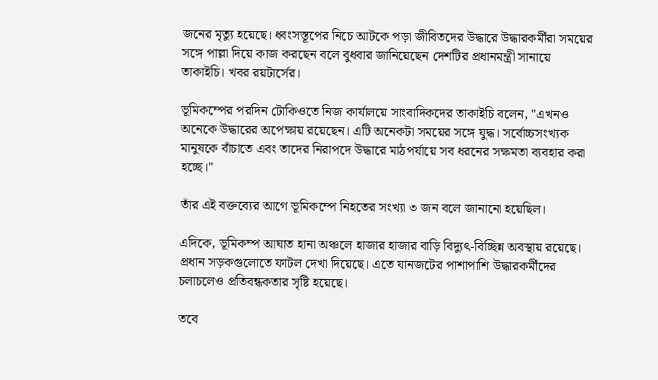জনের মৃত্যু হয়েছে। ধ্বংসস্তূপের নিচে আটকে পড়া জীবিতদের উদ্ধারে উদ্ধারকর্মীরা সময়ের সঙ্গে পাল্লা দিয়ে কাজ করছেন বলে বুধবার জানিয়েছেন দেশটির প্রধানমন্ত্রী সানায়ে তাকাইচি। খবর রয়টার্সের।

ভূমিকম্পের পরদিন টোকিওতে নিজ কার্যালয়ে সাংবাদিকদের তাকাইচি বলেন, "এখনও অনেকে উদ্ধারের অপেক্ষায় রয়েছেন। এটি অনেকটা সময়ের সঙ্গে যুদ্ধ। সর্বোচ্চসংখ্যক মানুষকে বাঁচাতে এবং তাদের নিরাপদে উদ্ধারে মাঠপর্যায়ে সব ধরনের সক্ষমতা ব্যবহার করা হচ্ছে।"

তাঁর এই বক্তব্যের আগে ভূমিকম্পে নিহতের সংখ্যা ৩ জন বলে জানানো হয়েছিল।

এদিকে, ভূমিকম্প আঘাত হানা অঞ্চলে হাজার হাজার বাড়ি বিদ্যুৎ-বিচ্ছিন্ন অবস্থায় রয়েছে। প্রধান সড়কগুলোতে ফাটল দেখা দিয়েছে। এতে যানজটের পাশাপাশি উদ্ধারকর্মীদের চলাচলেও প্রতিবন্ধকতার সৃষ্টি হয়েছে।

তবে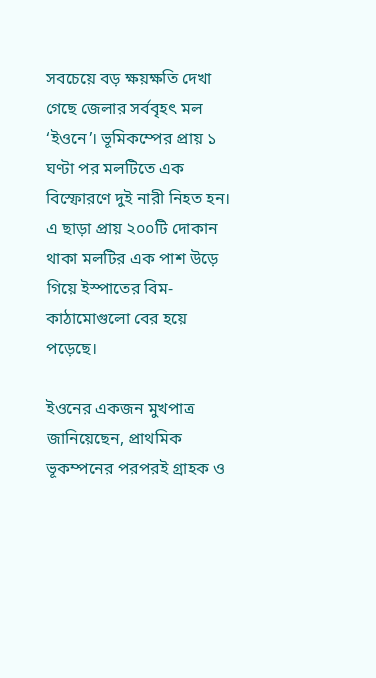সবচেয়ে বড় ক্ষয়ক্ষতি দেখা গেছে জেলার সর্ববৃহৎ মল ‘ইওনে’। ভূমিকম্পের প্রায় ১ ঘণ্টা পর মলটিতে এক বিস্ফোরণে দুই নারী নিহত হন। এ ছাড়া প্রায় ২০০টি দোকান থাকা মলটির এক পাশ উড়ে গিয়ে ইস্পাতের বিম-কাঠামোগুলো বের হয়ে পড়েছে।

ইওনের একজন মুখপাত্র জানিয়েছেন, প্রাথমিক ভূকম্পনের পরপরই গ্রাহক ও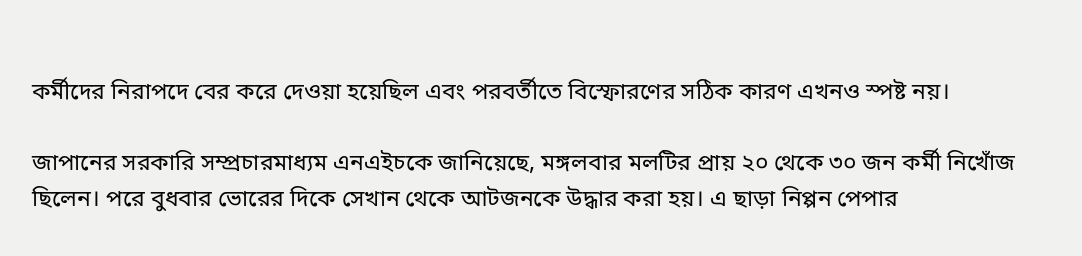কর্মীদের নিরাপদে বের করে দেওয়া হয়েছিল এবং পরবর্তীতে বিস্ফোরণের সঠিক কারণ এখনও স্পষ্ট নয়।

জাপানের সরকারি সম্প্রচারমাধ্যম এনএইচকে জানিয়েছে, মঙ্গলবার মলটির প্রায় ২০ থেকে ৩০ জন কর্মী নিখোঁজ ছিলেন। পরে বুধবার ভোরের দিকে সেখান থেকে আটজনকে উদ্ধার করা হয়। এ ছাড়া নিপ্পন পেপার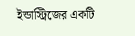ইন্ডাস্ট্রিজের একটি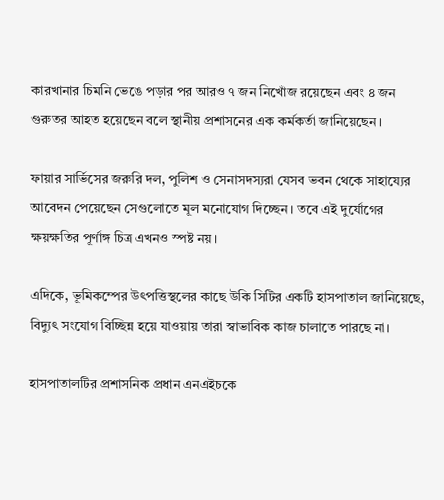কারখানার চিমনি ভেঙে পড়ার পর আরও ৭ জন নিখোঁজ রয়েছেন এবং ৪ জন গুরুতর আহত হয়েছেন বলে স্থানীয় প্রশাসনের এক কর্মকর্তা জানিয়েছেন।

ফায়ার সার্ভিসের জরুরি দল, পুলিশ ও সেনাসদস্যরা যেসব ভবন থেকে সাহায্যের আবেদন পেয়েছেন সেগুলোতে মূল মনোযোগ দিচ্ছেন। তবে এই দুর্যোগের ক্ষয়ক্ষতির পূর্ণাঙ্গ চিত্র এখনও স্পষ্ট নয়।

এদিকে, ভূমিকম্পের উৎপত্তিস্থলের কাছে উকি সিটির একটি হাসপাতাল জানিয়েছে, বিদ্যুৎ সংযোগ বিচ্ছিন্ন হয়ে যাওয়ায় তারা স্বাভাবিক কাজ চালাতে পারছে না।

হাসপাতালটির প্রশাসনিক প্রধান এনএইচকে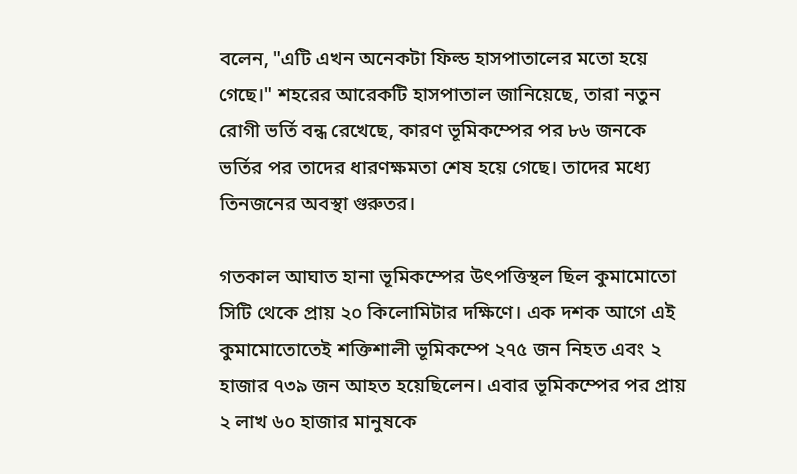বলেন, "এটি এখন অনেকটা ফিল্ড হাসপাতালের মতো হয়ে গেছে।" শহরের আরেকটি হাসপাতাল জানিয়েছে, তারা নতুন রোগী ভর্তি বন্ধ রেখেছে, কারণ ভূমিকম্পের পর ৮৬ জনকে ভর্তির পর তাদের ধারণক্ষমতা শেষ হয়ে গেছে। তাদের মধ্যে তিনজনের অবস্থা গুরুতর।

গতকাল আঘাত হানা ভূমিকম্পের উৎপত্তিস্থল ছিল কুমামোতো সিটি থেকে প্রায় ২০ কিলোমিটার দক্ষিণে। এক দশক আগে এই কুমামোতোতেই শক্তিশালী ভূমিকম্পে ২৭৫ জন নিহত এবং ২ হাজার ৭৩৯ জন আহত হয়েছিলেন। এবার ভূমিকম্পের পর প্রায় ২ লাখ ৬০ হাজার মানুষকে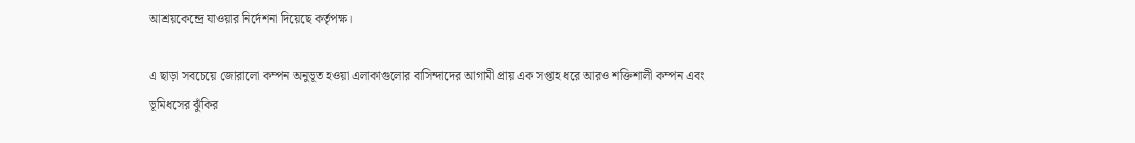আশ্রয়কেন্দ্রে যাওয়ার নির্দেশনা দিয়েছে কর্তৃপক্ষ।

এ ছাড়া সবচেয়ে জোরালো কম্পন অনুভূত হওয়া এলাকাগুলোর বাসিন্দাদের আগামী প্রায় এক সপ্তাহ ধরে আরও শক্তিশালী কম্পন এবং ভূমিধসের ঝুঁকির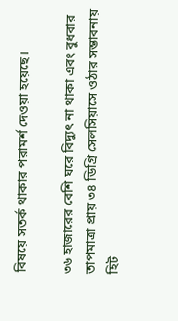বিষয়ে সতর্ক থাকার পরামর্শ দেওয়া হয়েছে।

৩৬ হাজারের বেশি ঘরে বিদ্যুৎ না থাকা এবং বুধবার তাপমাত্রা প্রায় ৩৪ ডিগ্রি সেলসিয়াসে ওঠার সম্ভাবনায় হিট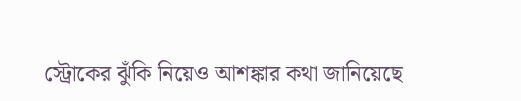স্ট্রোকের ঝুঁকি নিয়েও আশঙ্কার কথা জানিয়েছে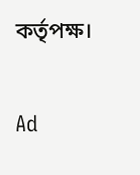কর্তৃপক্ষ।

Ad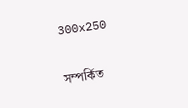300x250

সম্পর্কিত